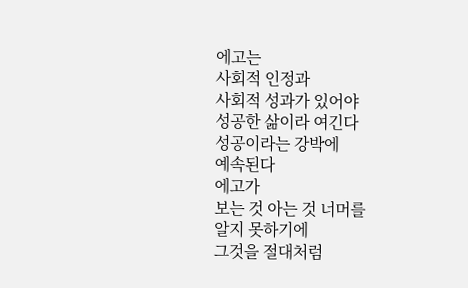에고는
사회적 인정과
사회적 성과가 있어야
성공한 삶이라 여긴다
성공이라는 강박에
예속된다
에고가
보는 것 아는 것 너머를
알지 못하기에
그것을 절대처럼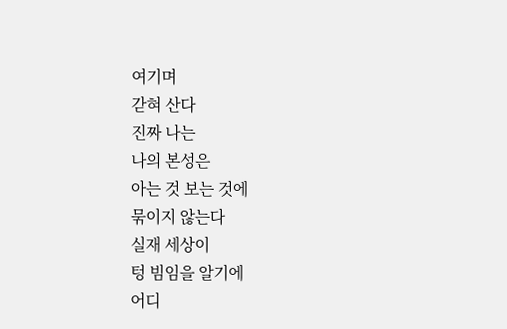여기며
갇혀 산다
진짜 나는
나의 본성은
아는 것 보는 것에
묶이지 않는다
실재 세상이
텅 빔임을 알기에
어디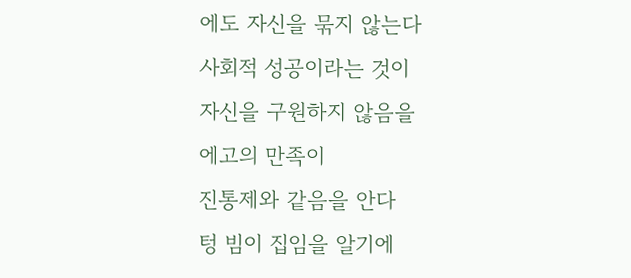에도 자신을 묶지 않는다
사회적 성공이라는 것이
자신을 구원하지 않음을
에고의 만족이
진통제와 같음을 안다
텅 빔이 집임을 알기에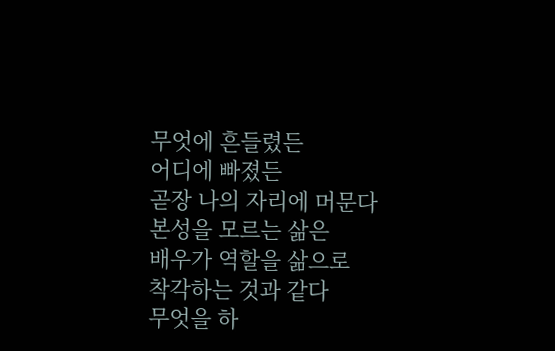무엇에 흔들렸든
어디에 빠졌든
곧장 나의 자리에 머문다
본성을 모르는 삶은
배우가 역할을 삶으로
착각하는 것과 같다
무엇을 하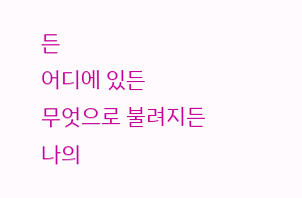든
어디에 있든
무엇으로 불려지든
나의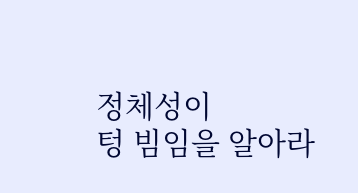정체성이
텅 빔임을 알아라